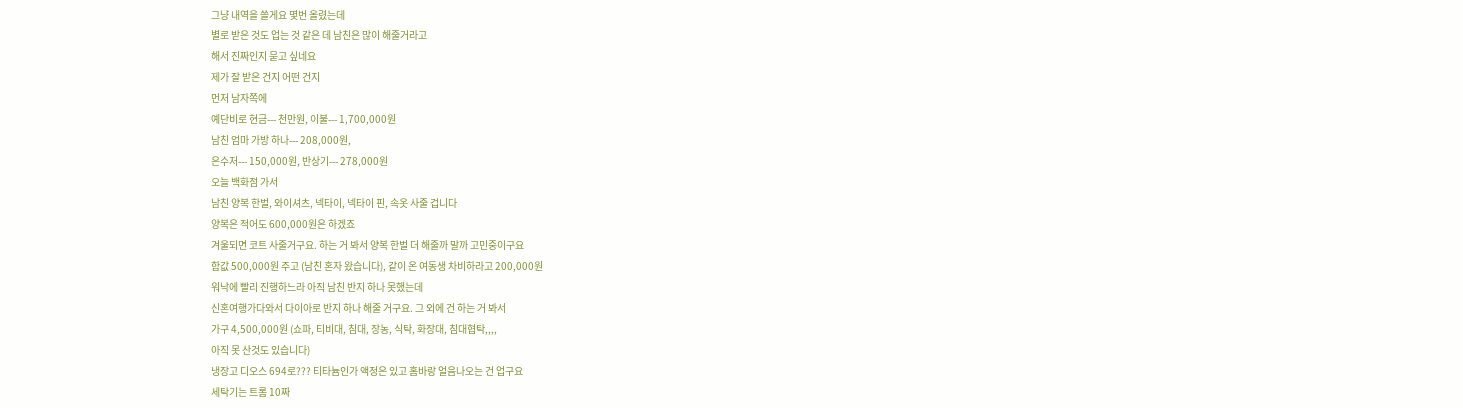그냥 내역을 쓸게요 몇번 올렸는데
별로 받은 것도 업는 것 같은 데 남친은 많이 해줄거라고
해서 진짜인지 묻고 싶네요
제가 잘 받은 건지 어떤 건지
먼저 남자쪽에
예단비로 현금--- 천만원, 이불--- 1,700,000원
남친 엄마 가방 하나--- 208,000원,
은수저--- 150,000원, 반상기--- 278,000원
오늘 백화점 가서
남친 양복 한벌, 와이셔츠, 넥타이, 넥타이 핀, 속옷 사줄 겁니다
양복은 적어도 600,000원은 하겠죠
겨울되면 코트 사줄거구요. 하는 거 봐서 양복 한벌 더 해줄까 말까 고민중이구요
함값 500,000원 주고 (남친 혼자 왔습니다), 같이 온 여동생 차비하라고 200,000원
워낙에 빨리 진행하느라 아직 남친 반지 하나 못했는데
신혼여행가다와서 다이아로 반지 하나 해줄 거구요. 그 외에 건 하는 거 봐서
가구 4,500,000원 (쇼파, 티비대, 침대, 장농, 식탁, 화장대, 침대협탁,,,,
아직 못 산것도 있습니다)
냉장고 디오스 694로??? 티타늄인가 액정은 있고 홈바랑 얼음나오는 건 업구요
세탁기는 트롬 10짜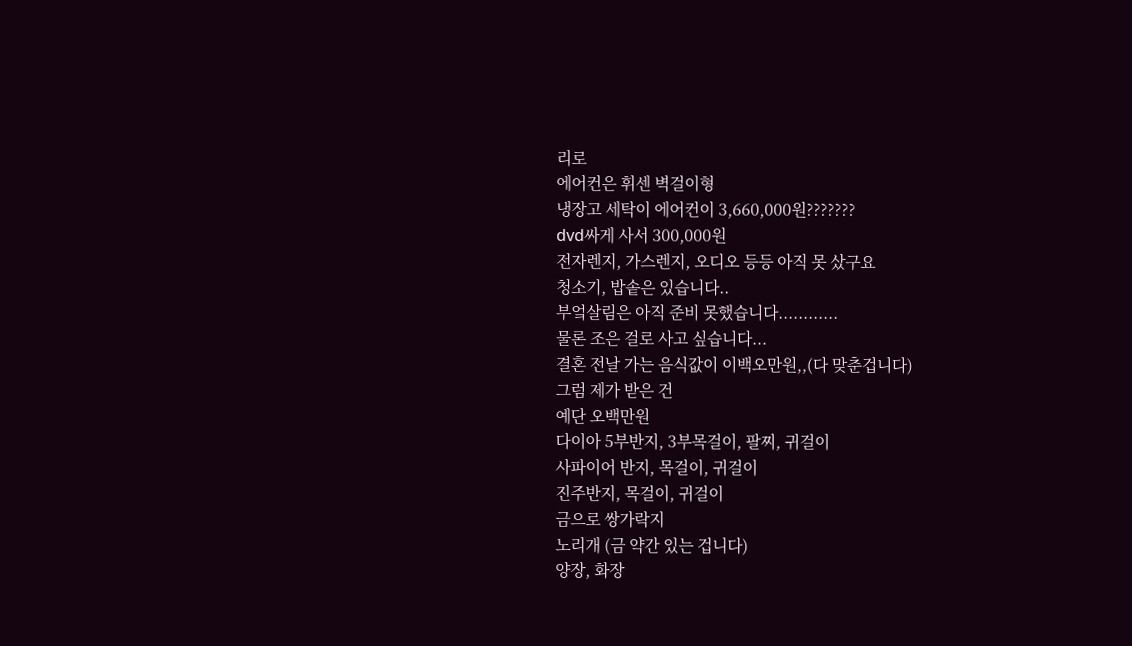리로
에어컨은 휘센 벽걸이형
냉장고 세탁이 에어컨이 3,660,000원???????
dvd싸게 사서 300,000원
전자렌지, 가스렌지, 오디오 등등 아직 못 샀구요
청소기, 밥솥은 있습니다..
부엌살림은 아직 준비 못했습니다............
물론 조은 걸로 사고 싶습니다...
결혼 전날 가는 음식값이 이백오만원,,(다 맞춘겁니다)
그럼 제가 받은 건
예단 오백만원
다이아 5부반지, 3부목걸이, 팔찌, 귀걸이
사파이어 반지, 목걸이, 귀걸이
진주반지, 목걸이, 귀걸이
금으로 쌍가락지
노리개 (금 약간 있는 겁니다)
양장, 화장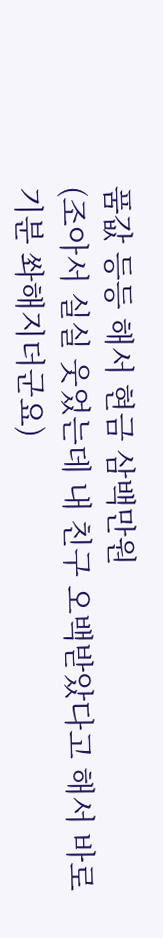품값 등등 해서 현금 삼백만원
(조아서 실실 웃었는데 내 친구 오백받았다고 해서 바로 기분 쏴해지더군요)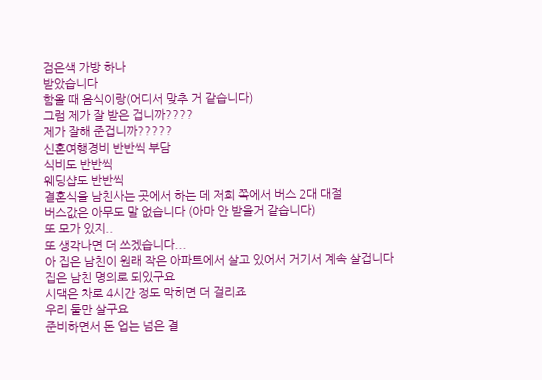검은색 가방 하나
받았습니다
함올 때 음식이랑(어디서 맞추 거 같습니다)
그럼 제가 잘 받은 겁니까????
제가 잘해 준겁니까?????
신혼여행경비 반반씩 부담
식비도 반반씩
웨딩샵도 반반씩
결혼식을 남친사는 곳에서 하는 데 저희 쪽에서 버스 2대 대절
버스값은 아무도 말 없습니다 (아마 안 받을거 같습니다)
또 모가 있지..
또 생각나면 더 쓰겠습니다...
아 집은 남친이 원래 작은 아파트에서 살고 있어서 거기서 계속 살겁니다
집은 남친 명의로 되있구요
시댁은 차로 4시간 정도 막히면 더 걸리죠
우리 둘만 살구요
준비하면서 돈 업는 넘은 결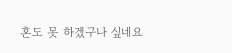혼도 못 하겠구나 싶네요